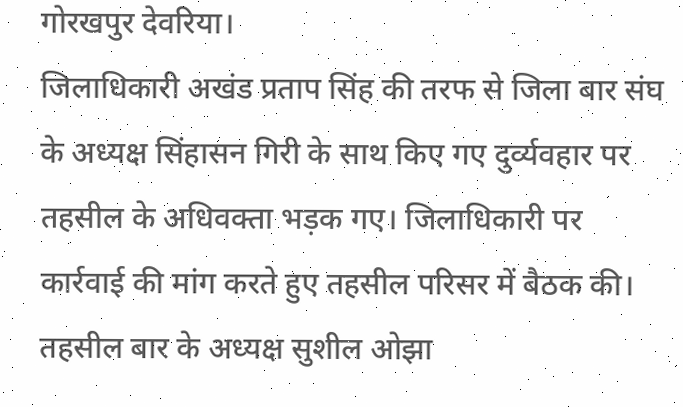गोरखपुर देवरिया।
जिलाधिकारी अखंड प्रताप सिंह की तरफ से जिला बार संघ के अध्यक्ष सिंहासन गिरी के साथ किए गए दुर्व्यवहार पर तहसील के अधिवक्ता भड़क गए। जिलाधिकारी पर कार्रवाई की मांग करते हुए तहसील परिसर में बैठक की। तहसील बार के अध्यक्ष सुशील ओझा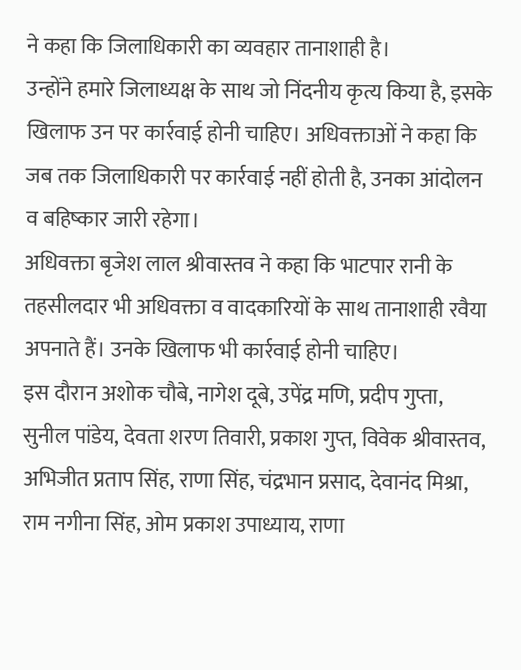ने कहा कि जिलाधिकारी का व्यवहार तानाशाही है।
उन्होंने हमारे जिलाध्यक्ष के साथ जो निंदनीय कृत्य किया है, इसके खिलाफ उन पर कार्रवाई होनी चाहिए। अधिवक्ताओं ने कहा कि जब तक जिलाधिकारी पर कार्रवाई नहीं होती है, उनका आंदोलन व बहिष्कार जारी रहेगा।
अधिवक्ता बृजेश लाल श्रीवास्तव ने कहा कि भाटपार रानी के तहसीलदार भी अधिवक्ता व वादकारियों के साथ तानाशाही रवैया अपनाते हैं। उनके खिलाफ भी कार्रवाई होनी चाहिए।
इस दौरान अशोक चौबे, नागेश दूबे, उपेंद्र मणि, प्रदीप गुप्ता, सुनील पांडेय, देवता शरण तिवारी, प्रकाश गुप्त, विवेक श्रीवास्तव, अभिजीत प्रताप सिंह, राणा सिंह, चंद्रभान प्रसाद, देवानंद मिश्रा, राम नगीना सिंह, ओम प्रकाश उपाध्याय, राणा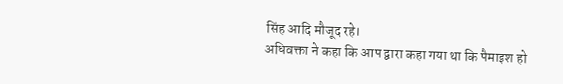सिंह आदि मौजूद रहे।
अधिवक्ता ने कहा कि आप द्वारा कहा गया था कि पैमाइश हो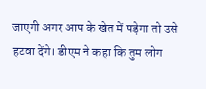जाएगी अगर आप के खेत में पड़ेगा तो उसे हटवा देंगे। डीएम ने कहा कि तुम लोग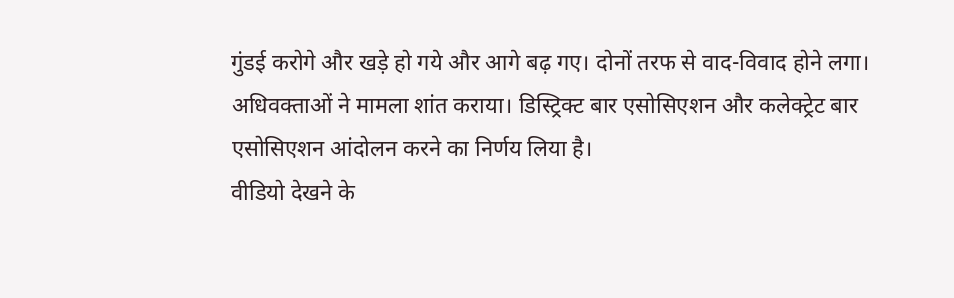गुंडई करोगे और खड़े हो गये और आगे बढ़ गए। दोनों तरफ से वाद-विवाद होने लगा। अधिवक्ताओं ने मामला शांत कराया। डिस्ट्रिक्ट बार एसोसिएशन और कलेक्ट्रेट बार एसोसिएशन आंदोलन करने का निर्णय लिया है।
वीडियो देखने के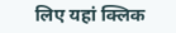लिए यहां क्लिक